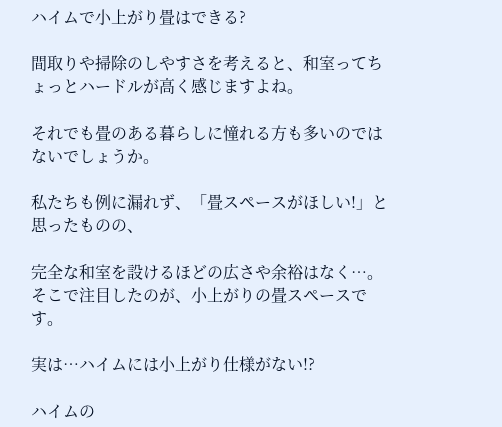ハイムで小上がり畳はできる?

間取りや掃除のしやすさを考えると、和室ってちょっとハードルが高く感じますよね。

それでも畳のある暮らしに憧れる方も多いのではないでしょうか。

私たちも例に漏れず、「畳スペースがほしい!」と思ったものの、

完全な和室を設けるほどの広さや余裕はなく…。
そこで注目したのが、小上がりの畳スペースです。

実は…ハイムには小上がり仕様がない!?

ハイムの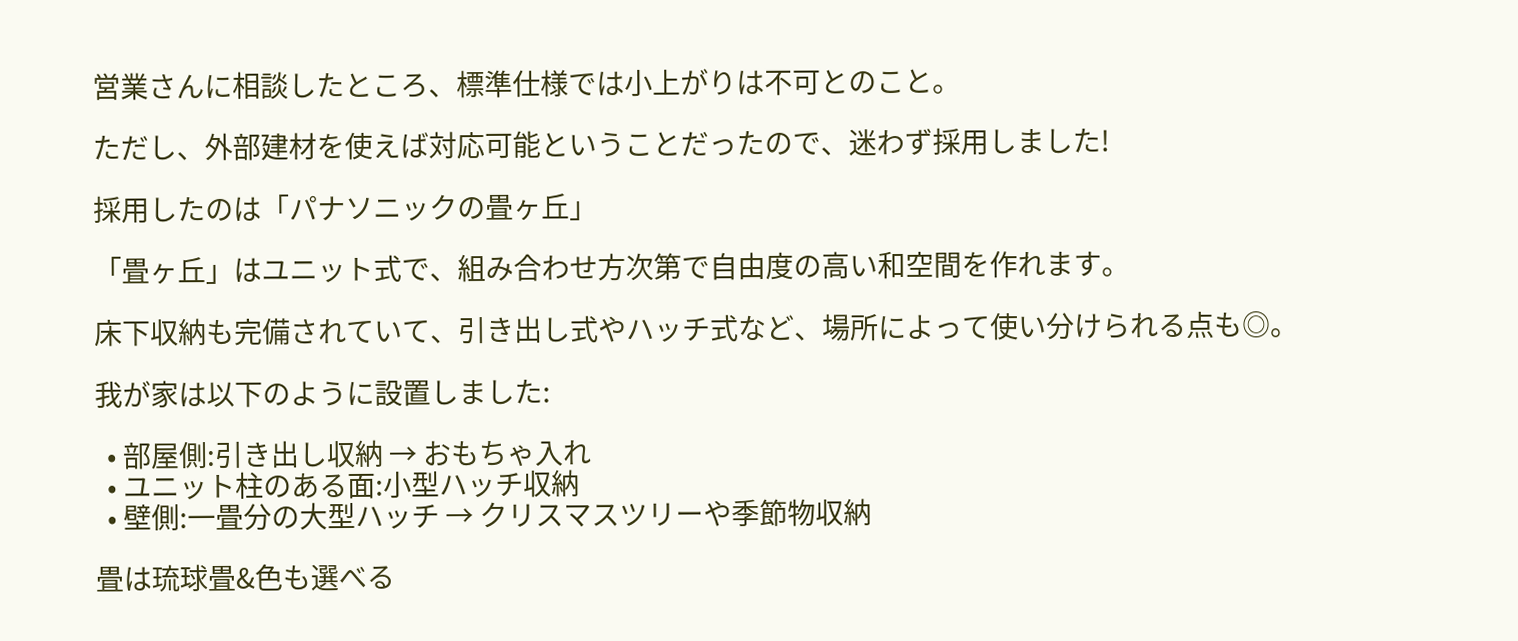営業さんに相談したところ、標準仕様では小上がりは不可とのこと。

ただし、外部建材を使えば対応可能ということだったので、迷わず採用しました!

採用したのは「パナソニックの畳ヶ丘」

「畳ヶ丘」はユニット式で、組み合わせ方次第で自由度の高い和空間を作れます。

床下収納も完備されていて、引き出し式やハッチ式など、場所によって使い分けられる点も◎。

我が家は以下のように設置しました:

  • 部屋側:引き出し収納 → おもちゃ入れ
  • ユニット柱のある面:小型ハッチ収納
  • 壁側:一畳分の大型ハッチ → クリスマスツリーや季節物収納

畳は琉球畳&色も選べる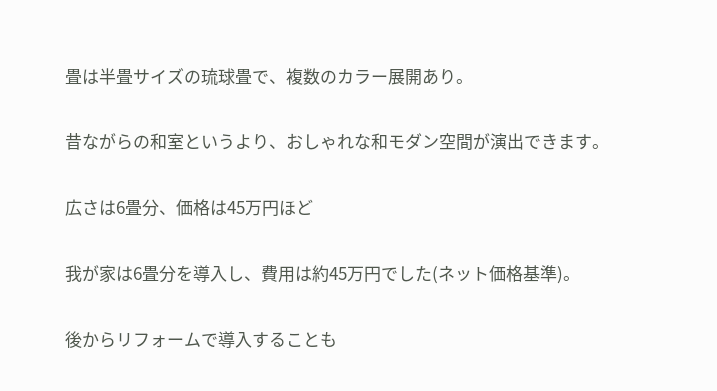畳は半畳サイズの琉球畳で、複数のカラー展開あり。

昔ながらの和室というより、おしゃれな和モダン空間が演出できます。

広さは6畳分、価格は45万円ほど

我が家は6畳分を導入し、費用は約45万円でした(ネット価格基準)。

後からリフォームで導入することも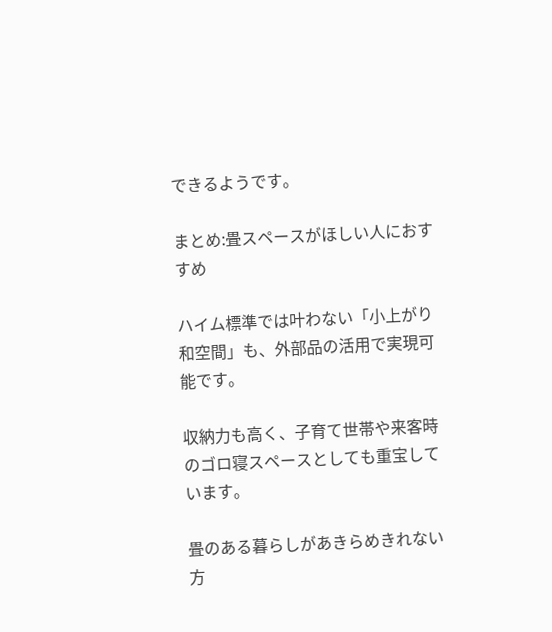できるようです。

まとめ:畳スペースがほしい人におすすめ

ハイム標準では叶わない「小上がり和空間」も、外部品の活用で実現可能です。

収納力も高く、子育て世帯や来客時のゴロ寝スペースとしても重宝しています。

畳のある暮らしがあきらめきれない方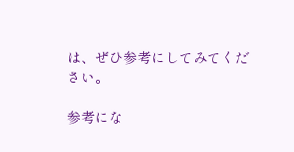は、ぜひ参考にしてみてください。

参考にな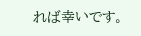れば幸いです。